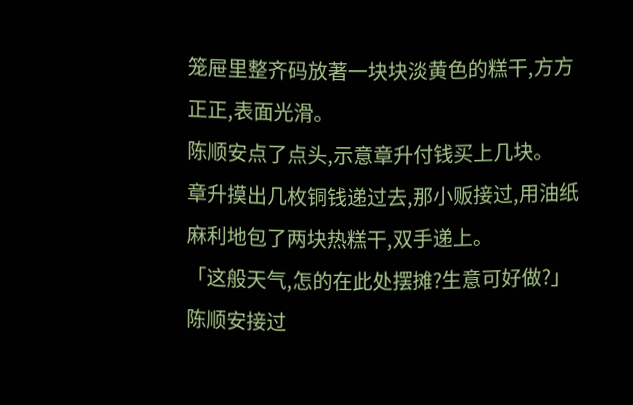笼屉里整齐码放著一块块淡黄色的糕干,方方正正,表面光滑。
陈顺安点了点头,示意章升付钱买上几块。
章升摸出几枚铜钱递过去,那小贩接过,用油纸麻利地包了两块热糕干,双手递上。
「这般天气,怎的在此处摆摊?生意可好做?」
陈顺安接过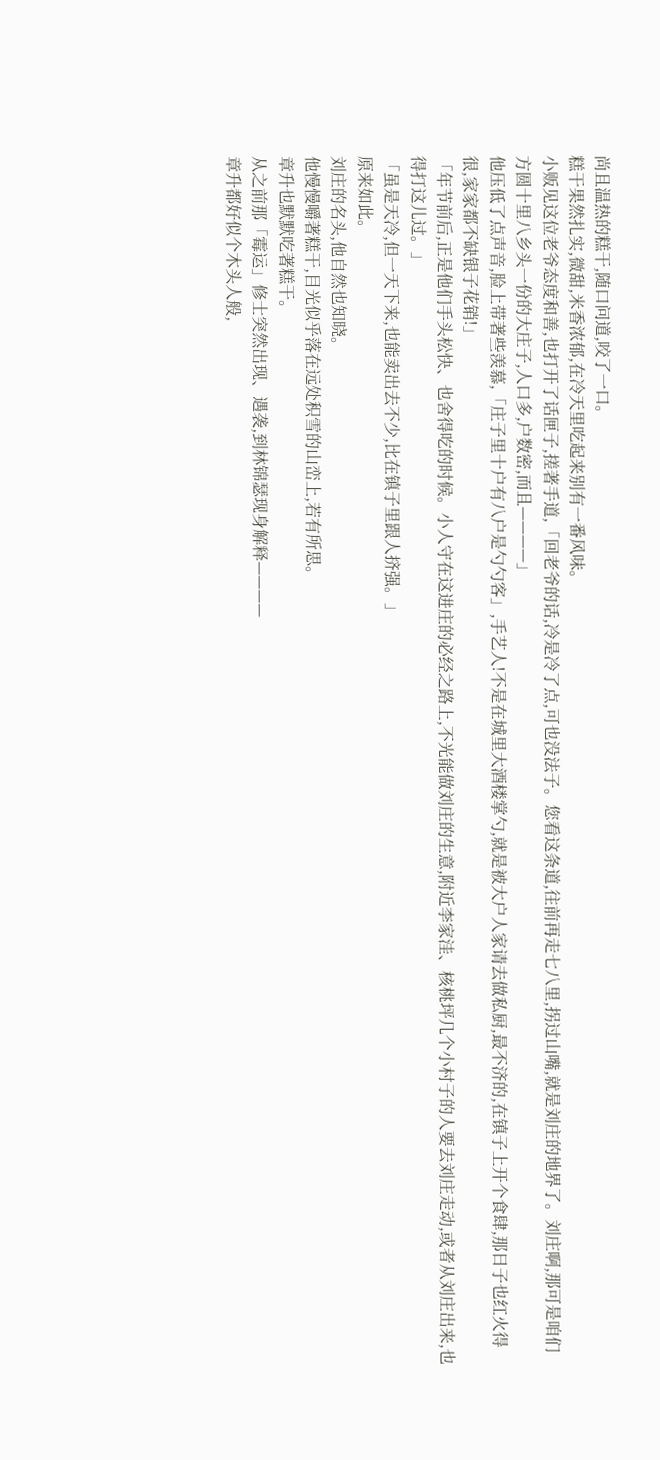尚且温热的糕干,随口问道,咬了一口。
糕干果然扎实,微甜,米香浓郁,在冷天里吃起来别有一番风味。
小贩见这位老爷态度和善,也打开了话匣子,搓著手道,「回老爷的话,冷是冷了点,可也没法子。您看这条道,往前再走七八里,拐过山嘴,就是刘庄的地界了。刘庄啊,那可是咱们方圆十里八乡头一份的大庄子,人口多,户数密,而且————」
他压低了点声音,脸上带著些羡慕,「庄子里十户有八户是勺勺客」,手艺人!不是在城里大酒楼掌勺,就是被大户人家请去做私厨,最不济的,在镇子上开个食肆,那日子也红火得很,家家都不缺银子花销!」
「年节前后,正是他们手头松快、也舍得吃的时候。小人守在这进庄的必经之路上,不光能做刘庄的生意,附近李家洼、核桃坪几个小村子的人要去刘庄走动,或者从刘庄出来,也得打这儿过。」
「虽是天冷,但一天下来,也能卖出去不少,比在镇子里跟人挤强。」
原来如此。
刘庄的名头,他自然也知晓。
他慢慢嚼著糕干,目光似乎落在远处积雪的山峦上,若有所思。
章升也默默吃著糕干。
从之前那「霉运」修士突然出现、遇袭,到林锦瑟现身解释————
章升都好似个木头人般,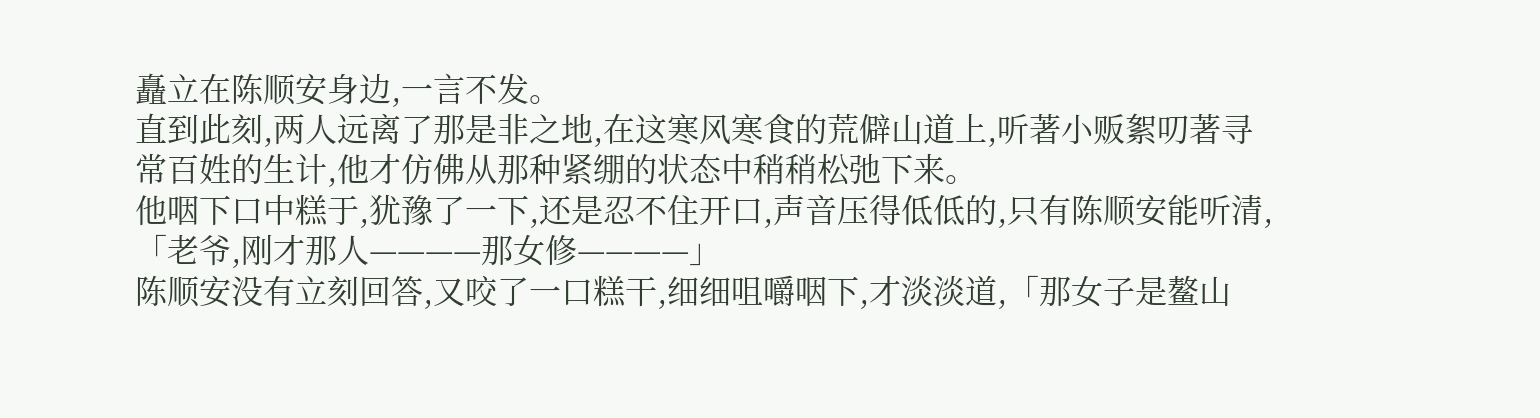矗立在陈顺安身边,一言不发。
直到此刻,两人远离了那是非之地,在这寒风寒食的荒僻山道上,听著小贩絮叨著寻常百姓的生计,他才仿佛从那种紧绷的状态中稍稍松弛下来。
他咽下口中糕于,犹豫了一下,还是忍不住开口,声音压得低低的,只有陈顺安能听清,「老爷,刚才那人————那女修————」
陈顺安没有立刻回答,又咬了一口糕干,细细咀嚼咽下,才淡淡道,「那女子是鳌山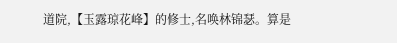道院,【玉露琼花峰】的修士,名唤林锦瑟。算是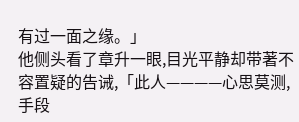有过一面之缘。」
他侧头看了章升一眼,目光平静却带著不容置疑的告诫,「此人————心思莫测,手段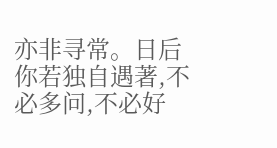亦非寻常。日后你若独自遇著,不必多问,不必好